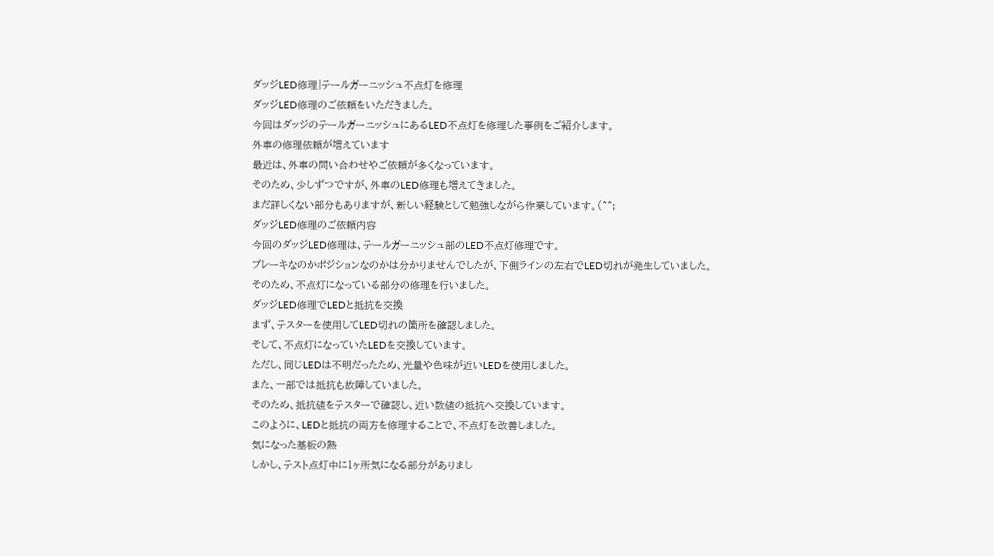ダッジLED修理|テールガーニッシュ不点灯を修理
ダッジLED修理のご依頼をいただきました。
今回はダッジのテールガーニッシュにあるLED不点灯を修理した事例をご紹介します。
外車の修理依頼が増えています
最近は、外車の問い合わせやご依頼が多くなっています。
そのため、少しずつですが、外車のLED修理も増えてきました。
まだ詳しくない部分もありますが、新しい経験として勉強しながら作業しています。(^^;
ダッジLED修理のご依頼内容
今回のダッジLED修理は、テールガーニッシュ部のLED不点灯修理です。
ブレーキなのかポジションなのかは分かりませんでしたが、下側ラインの左右でLED切れが発生していました。
そのため、不点灯になっている部分の修理を行いました。
ダッジLED修理でLEDと抵抗を交換
まず、テスターを使用してLED切れの箇所を確認しました。
そして、不点灯になっていたLEDを交換しています。
ただし、同じLEDは不明だったため、光量や色味が近いLEDを使用しました。
また、一部では抵抗も故障していました。
そのため、抵抗値をテスターで確認し、近い数値の抵抗へ交換しています。
このように、LEDと抵抗の両方を修理することで、不点灯を改善しました。
気になった基板の熱
しかし、テスト点灯中に1ヶ所気になる部分がありまし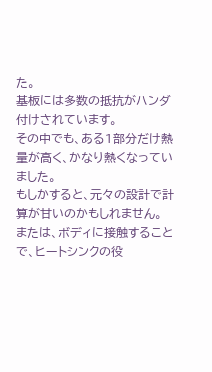た。
基板には多数の抵抗がハンダ付けされています。
その中でも、ある1部分だけ熱量が高く、かなり熱くなっていました。
もしかすると、元々の設計で計算が甘いのかもしれません。
または、ボディに接触することで、ヒートシンクの役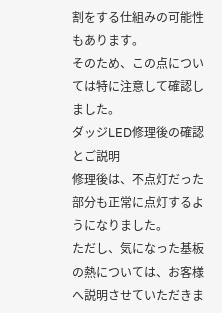割をする仕組みの可能性もあります。
そのため、この点については特に注意して確認しました。
ダッジLED修理後の確認とご説明
修理後は、不点灯だった部分も正常に点灯するようになりました。
ただし、気になった基板の熱については、お客様へ説明させていただきま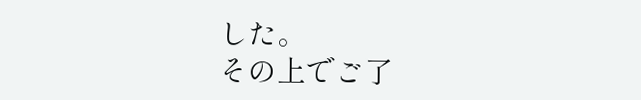した。
その上でご了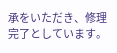承をいただき、修理完了としています。